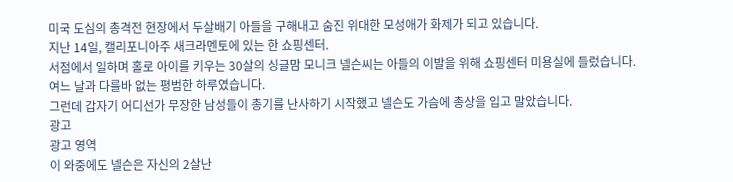미국 도심의 총격전 현장에서 두살배기 아들을 구해내고 숨진 위대한 모성애가 화제가 되고 있습니다.
지난 14일, 캘리포니아주 새크라멘토에 있는 한 쇼핑센터.
서점에서 일하며 홀로 아이를 키우는 30살의 싱글맘 모니크 넬슨씨는 아들의 이발을 위해 쇼핑센터 미용실에 들렀습니다.
여느 날과 다를바 없는 평범한 하루였습니다.
그런데 갑자기 어디선가 무장한 남성들이 총기를 난사하기 시작했고 넬슨도 가슴에 총상을 입고 말았습니다.
광고
광고 영역
이 와중에도 넬슨은 자신의 2살난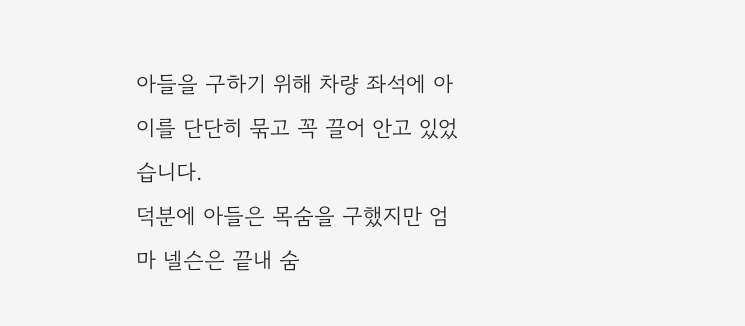아들을 구하기 위해 차량 좌석에 아이를 단단히 묶고 꼭 끌어 안고 있었습니다.
덕분에 아들은 목숨을 구했지만 엄마 넬슨은 끝내 숨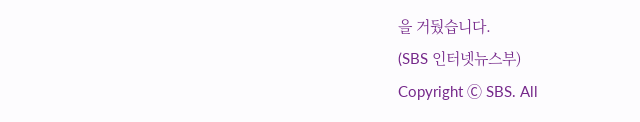을 거뒀습니다.
(SBS 인터넷뉴스부)
Copyright Ⓒ SBS. All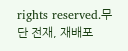rights reserved.무단 전재, 재배포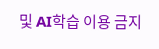및 AI학습 이용 금지